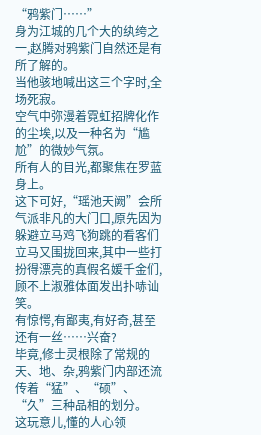“鸦紫门……”
身为江城的几个大的纨绔之一,赵腾对鸦紫门自然还是有所了解的。
当他骇地喊出这三个字时,全场死寂。
空气中弥漫着霓虹招牌化作的尘埃,以及一种名为“尴尬”的微妙气氛。
所有人的目光,都聚焦在罗蓝身上。
这下可好,“瑶池天阙”会所气派非凡的大门口,原先因为躲避立马鸡飞狗跳的看客们立马又围拢回来,其中一些打扮得漂亮的真假名媛千金们,顾不上淑雅体面发出扑哧讪笑。
有惊愕,有鄙夷,有好奇,甚至还有一丝……兴奋?
毕竟,修士灵根除了常规的天、地、杂,鸦紫门内部还流传着“猛”、“硕”、“久”三种品相的划分。
这玩意儿,懂的人心领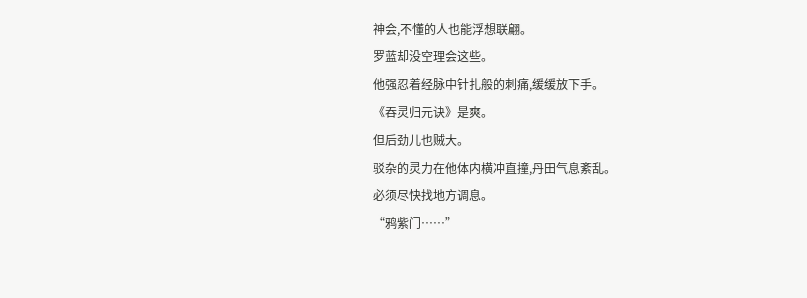神会,不懂的人也能浮想联翩。
罗蓝却没空理会这些。
他强忍着经脉中针扎般的刺痛,缓缓放下手。
《吞灵归元诀》是爽。
但后劲儿也贼大。
驳杂的灵力在他体内横冲直撞,丹田气息紊乱。
必须尽快找地方调息。
“鸦紫门……”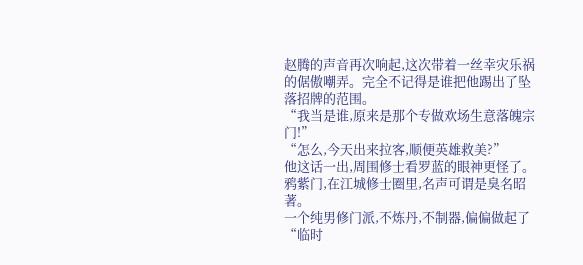赵腾的声音再次响起,这次带着一丝幸灾乐祸的倨傲嘲弄。完全不记得是谁把他踢出了坠落招牌的范围。
“我当是谁,原来是那个专做欢场生意落魄宗门!”
“怎么,今天出来拉客,顺便英雄救美?”
他这话一出,周围修士看罗蓝的眼神更怪了。
鸦紫门,在江城修士圈里,名声可谓是臭名昭著。
一个纯男修门派,不炼丹,不制器,偏偏做起了“临时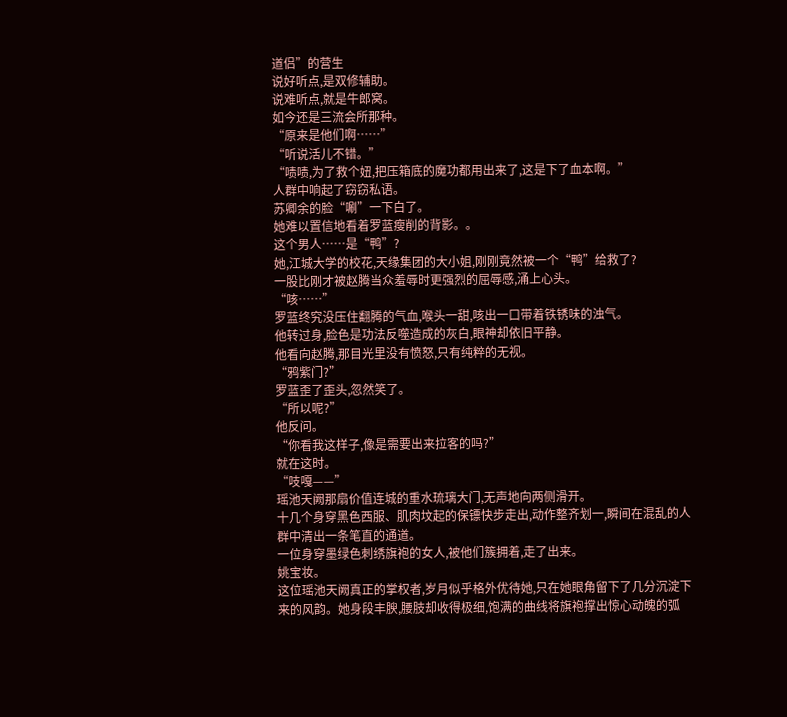道侣”的营生
说好听点,是双修辅助。
说难听点,就是牛郎窝。
如今还是三流会所那种。
“原来是他们啊……”
“听说活儿不错。”
“啧啧,为了救个妞,把压箱底的魔功都用出来了,这是下了血本啊。”
人群中响起了窃窃私语。
苏卿余的脸“唰”一下白了。
她难以置信地看着罗蓝瘦削的背影。。
这个男人……是“鸭”?
她,江城大学的校花,天缘集团的大小姐,刚刚竟然被一个“鸭”给救了?
一股比刚才被赵腾当众羞辱时更强烈的屈辱感,涌上心头。
“咳……”
罗蓝终究没压住翻腾的气血,喉头一甜,咳出一口带着铁锈味的浊气。
他转过身,脸色是功法反噬造成的灰白,眼神却依旧平静。
他看向赵腾,那目光里没有愤怒,只有纯粹的无视。
“鸦紫门?”
罗蓝歪了歪头,忽然笑了。
“所以呢?”
他反问。
“你看我这样子,像是需要出来拉客的吗?”
就在这时。
“吱嘎——”
瑶池天阙那扇价值连城的重水琉璃大门,无声地向两侧滑开。
十几个身穿黑色西服、肌肉坟起的保镖快步走出,动作整齐划一,瞬间在混乱的人群中清出一条笔直的通道。
一位身穿墨绿色刺绣旗袍的女人,被他们簇拥着,走了出来。
姚宝妆。
这位瑶池天阙真正的掌权者,岁月似乎格外优待她,只在她眼角留下了几分沉淀下来的风韵。她身段丰腴,腰肢却收得极细,饱满的曲线将旗袍撑出惊心动魄的弧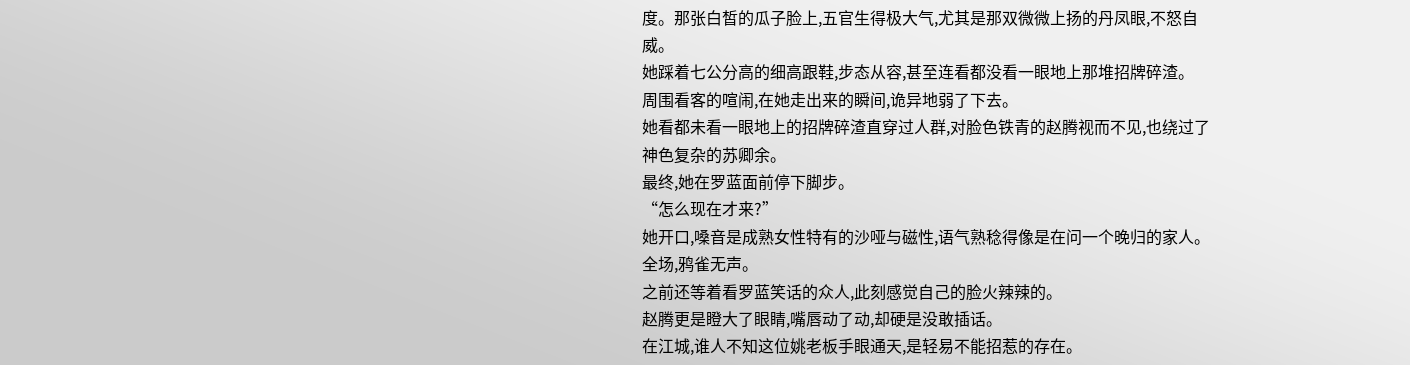度。那张白皙的瓜子脸上,五官生得极大气,尤其是那双微微上扬的丹凤眼,不怒自威。
她踩着七公分高的细高跟鞋,步态从容,甚至连看都没看一眼地上那堆招牌碎渣。
周围看客的喧闹,在她走出来的瞬间,诡异地弱了下去。
她看都未看一眼地上的招牌碎渣直穿过人群,对脸色铁青的赵腾视而不见,也绕过了神色复杂的苏卿余。
最终,她在罗蓝面前停下脚步。
“怎么现在才来?”
她开口,嗓音是成熟女性特有的沙哑与磁性,语气熟稔得像是在问一个晚归的家人。
全场,鸦雀无声。
之前还等着看罗蓝笑话的众人,此刻感觉自己的脸火辣辣的。
赵腾更是瞪大了眼睛,嘴唇动了动,却硬是没敢插话。
在江城,谁人不知这位姚老板手眼通天,是轻易不能招惹的存在。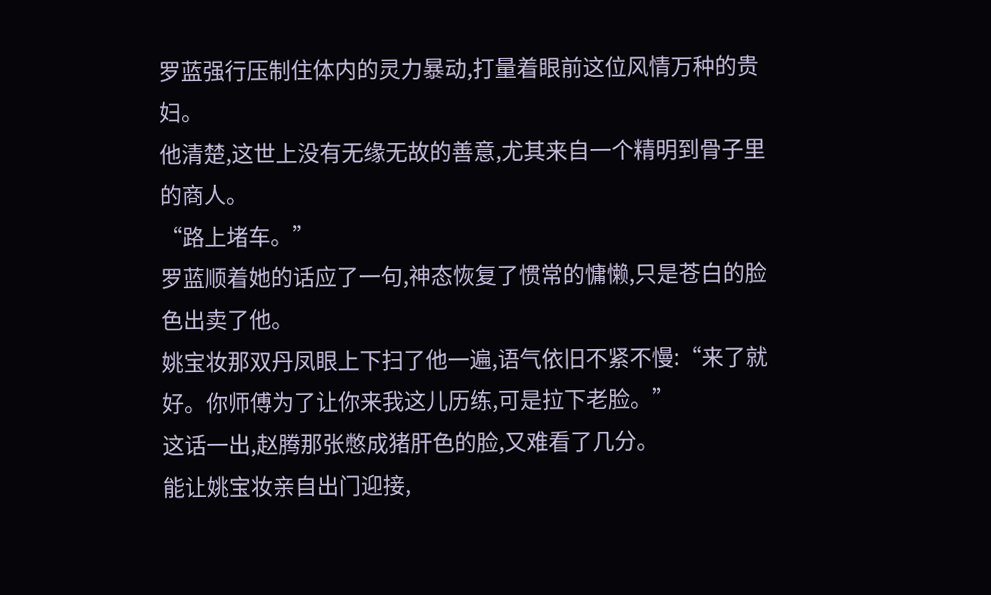罗蓝强行压制住体内的灵力暴动,打量着眼前这位风情万种的贵妇。
他清楚,这世上没有无缘无故的善意,尤其来自一个精明到骨子里的商人。
“路上堵车。”
罗蓝顺着她的话应了一句,神态恢复了惯常的慵懒,只是苍白的脸色出卖了他。
姚宝妆那双丹凤眼上下扫了他一遍,语气依旧不紧不慢:“来了就好。你师傅为了让你来我这儿历练,可是拉下老脸。”
这话一出,赵腾那张憋成猪肝色的脸,又难看了几分。
能让姚宝妆亲自出门迎接,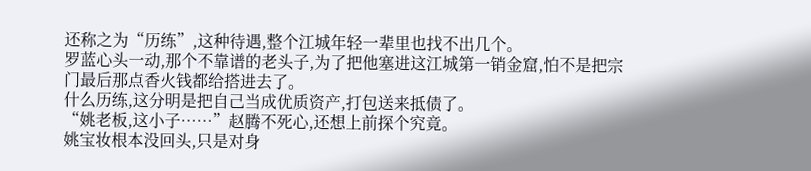还称之为“历练”,这种待遇,整个江城年轻一辈里也找不出几个。
罗蓝心头一动,那个不靠谱的老头子,为了把他塞进这江城第一销金窟,怕不是把宗门最后那点香火钱都给搭进去了。
什么历练,这分明是把自己当成优质资产,打包送来抵债了。
“姚老板,这小子……”赵腾不死心,还想上前探个究竟。
姚宝妆根本没回头,只是对身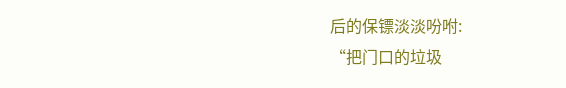后的保镖淡淡吩咐:
“把门口的垃圾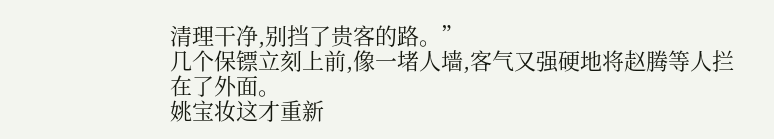清理干净,别挡了贵客的路。”
几个保镖立刻上前,像一堵人墙,客气又强硬地将赵腾等人拦在了外面。
姚宝妆这才重新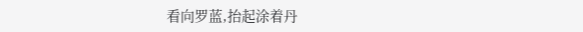看向罗蓝,抬起涂着丹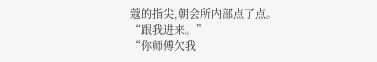蔻的指尖,朝会所内部点了点。
“跟我进来。”
“你师傅欠我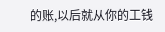的账,以后就从你的工钱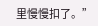里慢慢扣了。”